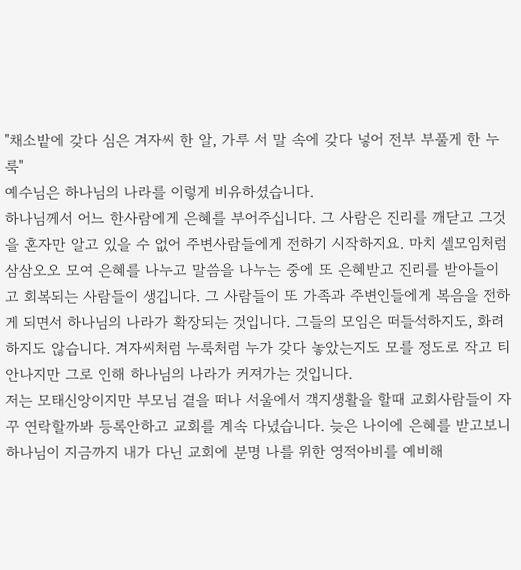"채소밭에 갖다 심은 겨자씨 한 알, 가루 서 말 속에 갖다 넣어 전부 부풀게 한 누룩"
예수님은 하나님의 나라를 이렇게 비유하셨습니다.
하나님께서 어느 한사람에게 은혜를 부어주십니다. 그 사람은 진리를 깨닫고 그것을 혼자만 알고 있을 수 없어 주변사람들에게 전하기 시작하지요. 마치 셀모임처럼 삼삼오오 모여 은혜를 나누고 말씀을 나누는 중에 또 은혜받고 진리를 받아들이고 회복되는 사람들이 생깁니다. 그 사람들이 또 가족과 주변인들에게 복음을 전하게 되면서 하나님의 나라가 확장되는 것입니다. 그들의 모임은 떠들석하지도, 화려하지도 않습니다. 겨자씨처럼 누룩처럼 누가 갖다 놓았는지도 모를 정도로 작고 티안나지만 그로 인해 하나님의 나라가 커져가는 것입니다.
저는 모태신앙이지만 부모님 곁을 떠나 서울에서 객지생활을 할때 교회사람들이 자꾸 연락할까봐 등록안하고 교회를 계속 다녔습니다. 늦은 나이에 은혜를 받고보니 하나님이 지금까지 내가 다닌 교회에 분명 나를 위한 영적아비를 예비해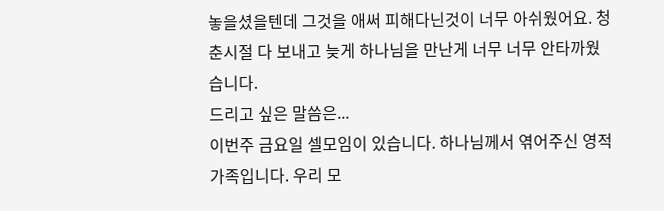놓을셨을텐데 그것을 애써 피해다닌것이 너무 아쉬웠어요. 청춘시절 다 보내고 늦게 하나님을 만난게 너무 너무 안타까웠습니다.
드리고 싶은 말씀은...
이번주 금요일 셀모임이 있습니다. 하나님께서 엮어주신 영적가족입니다. 우리 모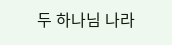두 하나님 나라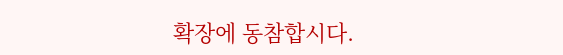확장에 동참합시다.